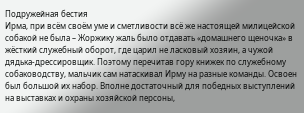Подружейная бестия
Ирма, при всём своём уме и сметливости всё же настоящей милицейской собакой не была – Жоржику жаль было отдавать «домашнего щеночка» в жёсткий служебный оборот, где царил не ласковый хозяин, а чужой дядька-дрессировщик. Поэтому перечитав гору книжек по служебному собаководству, мальчик сам натаскивал Ирму на разные команды. Освоен был большой их набор. Вполне достаточный для победных выступлений на выставках и охраны хозяйской персоны,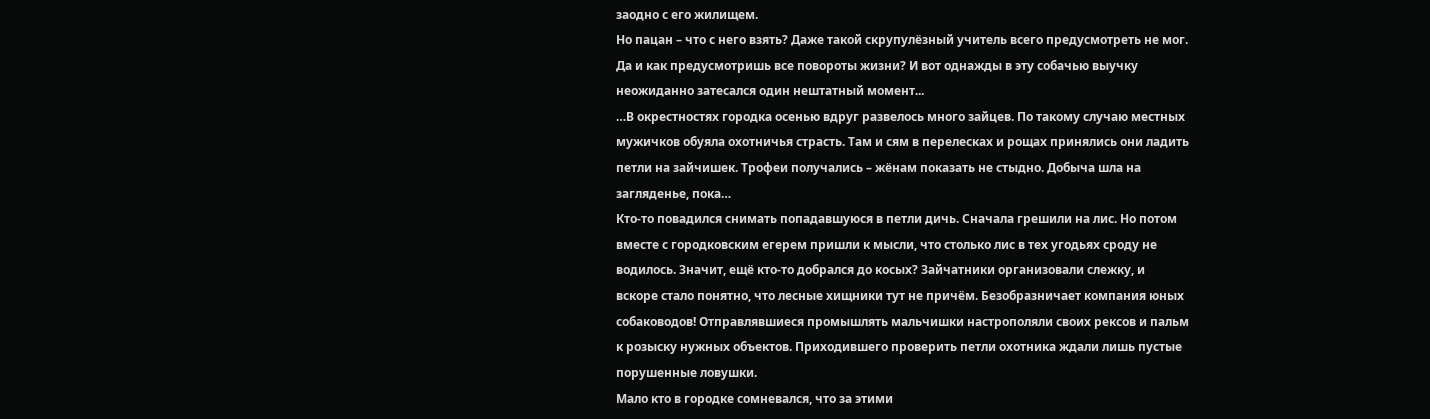заодно с его жилищем.
Но пацан – что с него взять? Даже такой скрупулёзный учитель всего предусмотреть не мог. Да и как предусмотришь все повороты жизни? И вот однажды в эту собачью выучку неожиданно затесался один нештатный момент...
…В окрестностях городка осенью вдруг развелось много зайцев. По такому случаю местных мужичков обуяла охотничья страсть. Там и сям в перелесках и рощах принялись они ладить петли на зайчишек. Трофеи получались – жёнам показать не стыдно. Добыча шла на загляденье, пока…
Кто-то повадился снимать попадавшуюся в петли дичь. Сначала грешили на лис. Но потом вместе с городковским егерем пришли к мысли, что столько лис в тех угодьях сроду не водилось. Значит, ещё кто-то добрался до косых? Зайчатники организовали слежку, и вскоре стало понятно, что лесные хищники тут не причём. Безобразничает компания юных собаководов! Отправлявшиеся промышлять мальчишки настрополяли своих рексов и пальм к розыску нужных объектов. Приходившего проверить петли охотника ждали лишь пустые порушенные ловушки.
Мало кто в городке сомневался, что за этими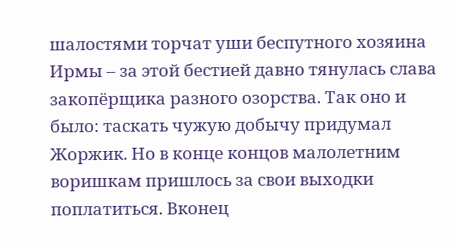шалостями торчат уши беспутного хозяина Ирмы – за этой бестией давно тянулась слава закопёрщика разного озорства. Так оно и было: таскать чужую добычу придумал Жоржик. Но в конце концов малолетним воришкам пришлось за свои выходки поплатиться. Вконец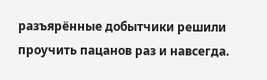разъярённые добытчики решили проучить пацанов раз и навсегда.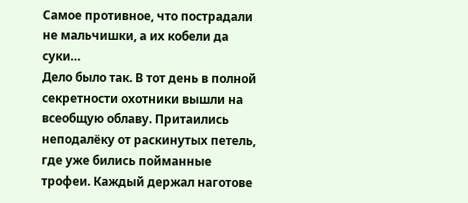Самое противное, что пострадали не мальчишки, а их кобели да суки…
Дело было так. В тот день в полной секретности охотники вышли на всеобщую облаву. Притаились неподалёку от раскинутых петель, где уже бились пойманные трофеи. Каждый держал наготове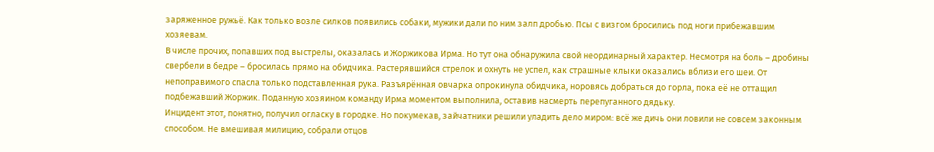заряженное ружьё. Как только возле силков появились собаки, мужики дали по ним залп дробью. Псы с визгом бросились под ноги прибежавшим хозяевам.
В числе прочих, попавших под выстрелы, оказалась и Жоржикова Ирма. Но тут она обнаружила свой неординарный характер. Несмотря на боль – дробины свербели в бедре – бросилась прямо на обидчика. Растерявшийся стрелок и охнуть не успел, как страшные клыки оказались вблизи его шеи. От непоправимого спасла только подставленная рука. Разъярённая овчарка опрокинула обидчика, норовясь добраться до горла, пока её не оттащил подбежавший Жоржик. Поданную хозяином команду Ирма моментом выполнила, оставив насмерть перепуганного дядьку.
Инцидент этот, понятно, получил огласку в городке. Но покумекав, зайчатники решили уладить дело миром: всё же дичь они ловили не совсем законным способом. Не вмешивая милицию, собрали отцов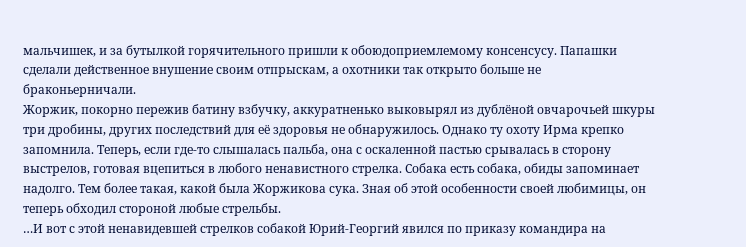мальчишек, и за бутылкой горячительного пришли к обоюдоприемлемому консенсусу. Папашки сделали действенное внушение своим отпрыскам, а охотники так открыто больше не браконьерничали.
Жоржик, покорно пережив батину взбучку, аккуратненько выковырял из дублёной овчарочьей шкуры три дробины, других последствий для её здоровья не обнаружилось. Однако ту охоту Ирма крепко запомнила. Теперь, если где-то слышалась пальба, она с оскаленной пастью срывалась в сторону выстрелов, готовая вцепиться в любого ненавистного стрелка. Собака есть собака, обиды запоминает надолго. Тем более такая, какой была Жоржикова сука. Зная об этой особенности своей любимицы, он теперь обходил стороной любые стрельбы.
…И вот с этой ненавидевшей стрелков собакой Юрий-Георгий явился по приказу командира на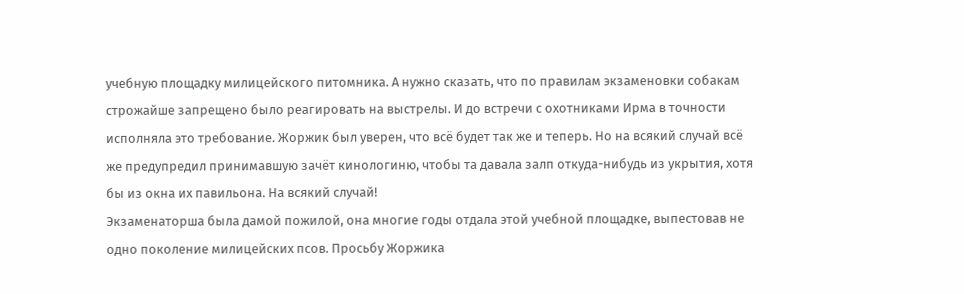учебную площадку милицейского питомника. А нужно сказать, что по правилам экзаменовки собакам строжайше запрещено было реагировать на выстрелы. И до встречи с охотниками Ирма в точности исполняла это требование. Жоржик был уверен, что всё будет так же и теперь. Но на всякий случай всё же предупредил принимавшую зачёт кинологиню, чтобы та давала залп откуда-нибудь из укрытия, хотя бы из окна их павильона. На всякий случай!
Экзаменаторша была дамой пожилой, она многие годы отдала этой учебной площадке, выпестовав не одно поколение милицейских псов. Просьбу Жоржика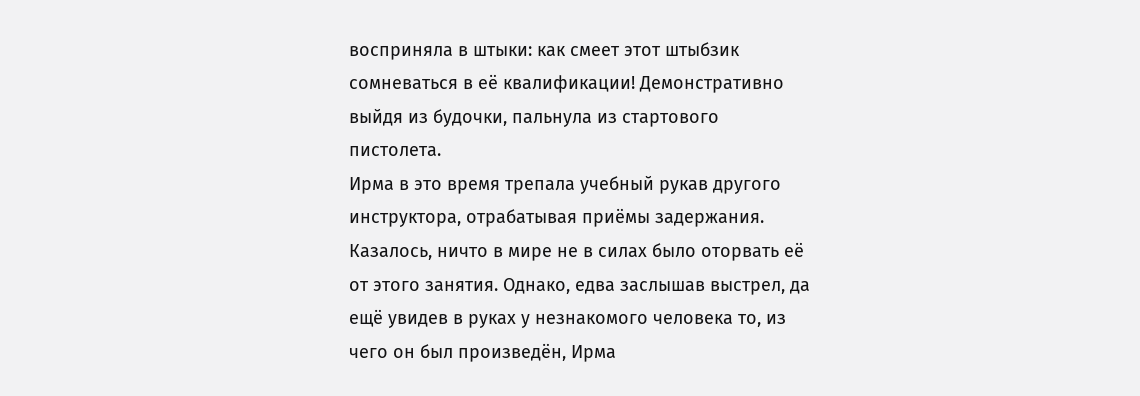восприняла в штыки: как смеет этот штыбзик сомневаться в её квалификации! Демонстративно выйдя из будочки, пальнула из стартового пистолета.
Ирма в это время трепала учебный рукав другого инструктора, отрабатывая приёмы задержания. Казалось, ничто в мире не в силах было оторвать её от этого занятия. Однако, едва заслышав выстрел, да ещё увидев в руках у незнакомого человека то, из чего он был произведён, Ирма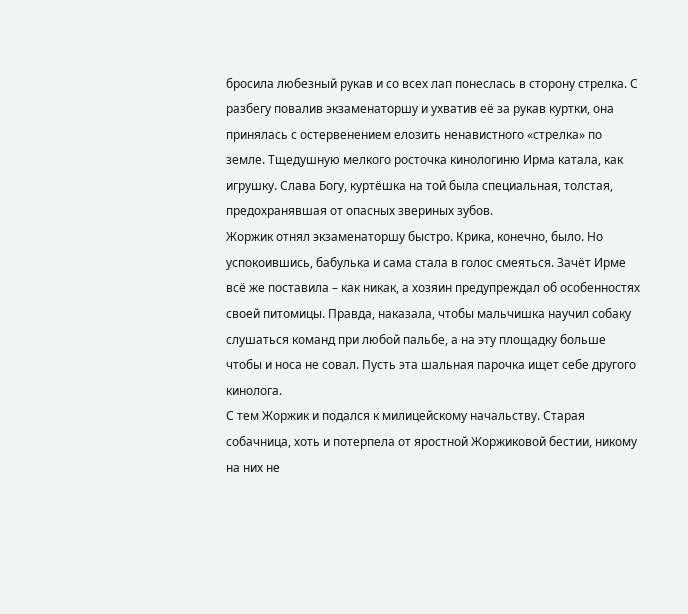бросила любезный рукав и со всех лап понеслась в сторону стрелка. С разбегу повалив экзаменаторшу и ухватив её за рукав куртки, она принялась с остервенением елозить ненавистного «стрелка» по земле. Тщедушную мелкого росточка кинологиню Ирма катала, как игрушку. Слава Богу, куртёшка на той была специальная, толстая, предохранявшая от опасных звериных зубов.
Жоржик отнял экзаменаторшу быстро. Крика, конечно, было. Но успокоившись, бабулька и сама стала в голос смеяться. Зачёт Ирме всё же поставила – как никак, а хозяин предупреждал об особенностях своей питомицы. Правда, наказала, чтобы мальчишка научил собаку слушаться команд при любой пальбе, а на эту площадку больше чтобы и носа не совал. Пусть эта шальная парочка ищет себе другого кинолога.
С тем Жоржик и подался к милицейскому начальству. Старая собачница, хоть и потерпела от яростной Жоржиковой бестии, никому на них не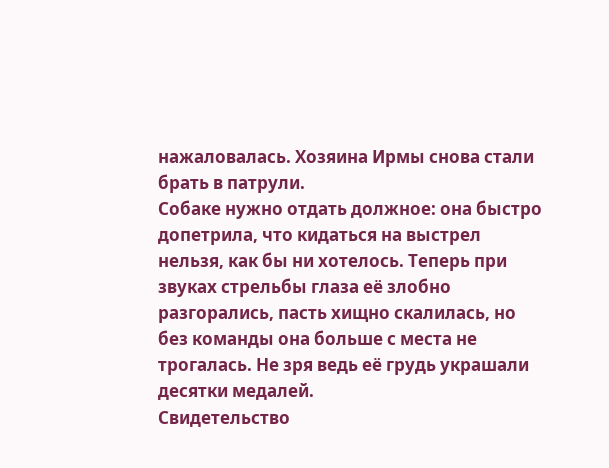нажаловалась. Хозяина Ирмы снова стали брать в патрули.
Собаке нужно отдать должное: она быстро допетрила, что кидаться на выстрел нельзя, как бы ни хотелось. Теперь при звуках стрельбы глаза её злобно разгорались, пасть хищно скалилась, но без команды она больше с места не трогалась. Не зря ведь её грудь украшали десятки медалей.
Свидетельство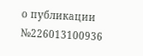о публикации №226013100936